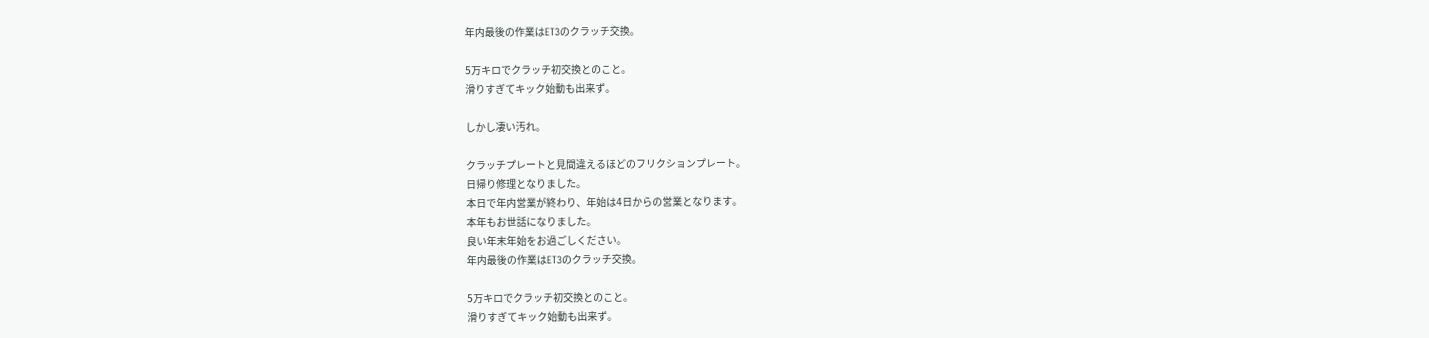年内最後の作業はET3のクラッチ交換。

5万キロでクラッチ初交換とのこと。
滑りすぎてキック始動も出来ず。

しかし凄い汚れ。

クラッチプレートと見間違えるほどのフリクションプレート。
日帰り修理となりました。
本日で年内営業が終わり、年始は4日からの営業となります。
本年もお世話になりました。
良い年末年始をお過ごしください。
年内最後の作業はET3のクラッチ交換。

5万キロでクラッチ初交換とのこと。
滑りすぎてキック始動も出来ず。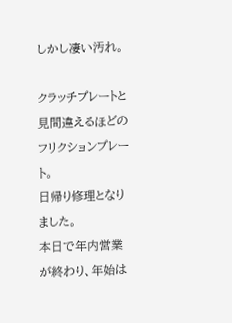しかし凄い汚れ。

クラッチプレートと見間違えるほどのフリクションプレート。
日帰り修理となりました。
本日で年内営業が終わり、年始は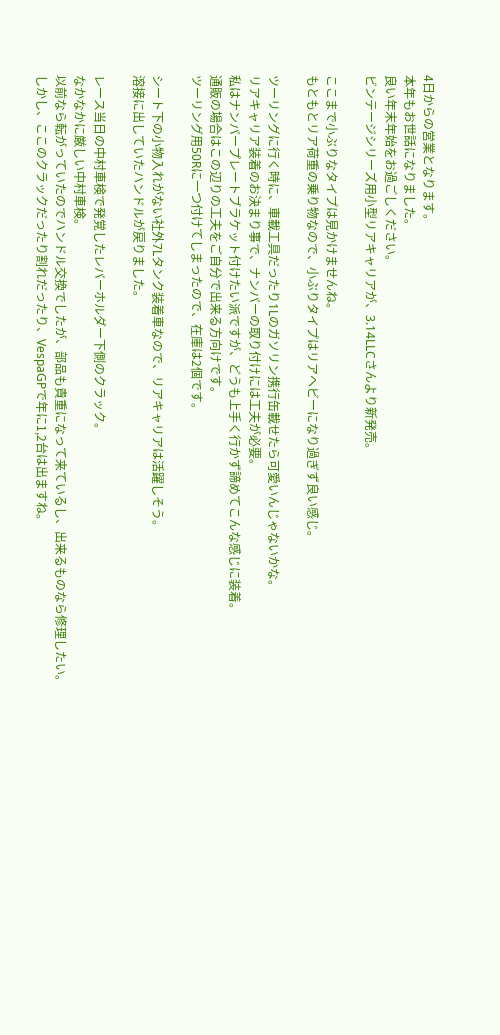4日からの営業となります。
本年もお世話になりました。
良い年末年始をお過ごしください。
ビンテージシリーズ用小型リアキャリアが、3.14LLCさんより新発売。

ここまで小ぶりなタイプは見かけませんね。
もともとリア荷重の乗り物なので、小ぶりタイプはリアヘビーになり過ぎず良い感じ。

ツーリングに行く時に、車載工具だったり1Lのガソリン携行缶載せたら可愛いんじゃないかな。
リアキャリア装着のお決まり事で、ナンバーの取り付けには工夫が必要。
私はナンバープレートブラケット付けたい派ですが、どうも上手く行かず諦めてこんな感じに装着。
通販の場合はこの辺りの工夫をご自分で出来る方向けです。
ツーリング用50Rに一つ付けてしまったので、在庫は2個です。

シート下の小物入れがない社外7Lタンク装着車なので、リアキャリアは活躍しそう。
溶接に出していたハンドルが戻りました。

レース当日の中村車検で発覚したレバーホルダー下側のクラック。
なかなかに厳しい中村車検。
以前なら転がっていたのでハンドル交換でしたが、部品も貴重になって来ているし、出来るものなら修理したい。
しかし、ここのクラックだったり割れだったり、VespaGPで年に1,2台は出ますね。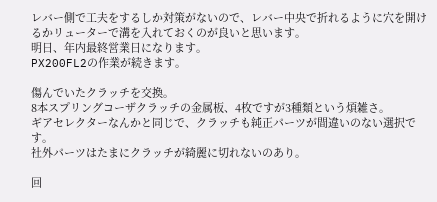レバー側で工夫をするしか対策がないので、レバー中央で折れるように穴を開けるかリューターで溝を入れておくのが良いと思います。
明日、年内最終営業日になります。
PX200FL2の作業が続きます。

傷んでいたクラッチを交換。
8本スプリングコーザクラッチの金属板、4枚ですが3種類という煩雑さ。
ギアセレクターなんかと同じで、クラッチも純正パーツが間違いのない選択です。
社外パーツはたまにクラッチが綺麗に切れないのあり。

回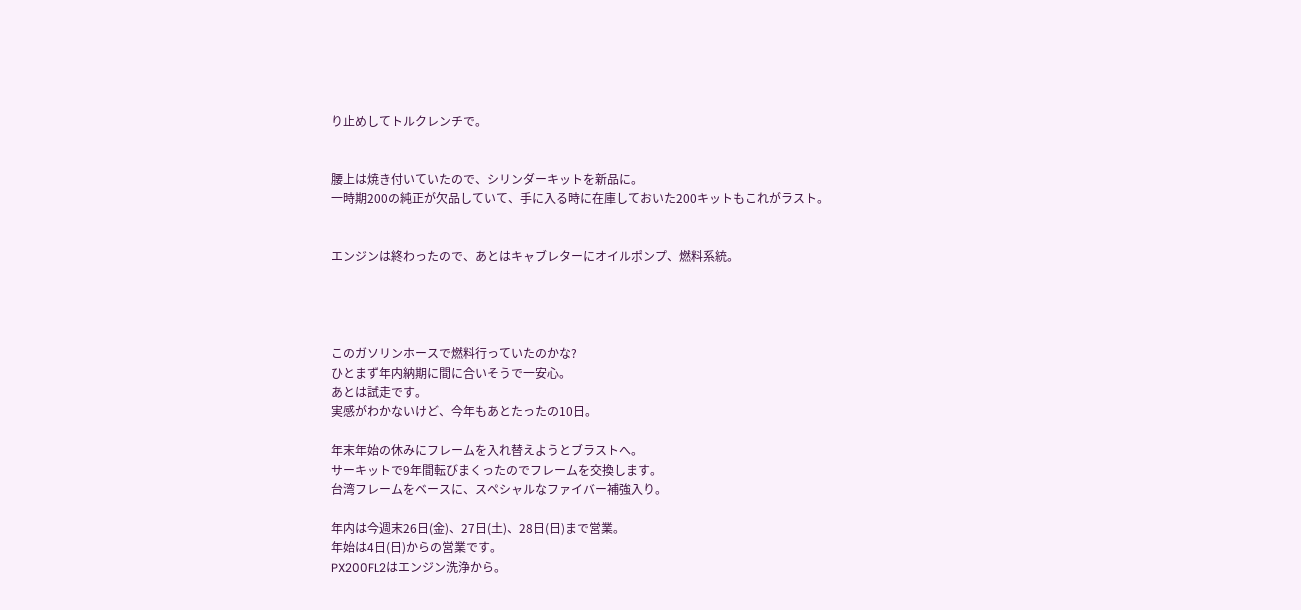り止めしてトルクレンチで。


腰上は焼き付いていたので、シリンダーキットを新品に。
一時期200の純正が欠品していて、手に入る時に在庫しておいた200キットもこれがラスト。


エンジンは終わったので、あとはキャブレターにオイルポンプ、燃料系統。




このガソリンホースで燃料行っていたのかな?
ひとまず年内納期に間に合いそうで一安心。
あとは試走です。
実感がわかないけど、今年もあとたったの10日。

年末年始の休みにフレームを入れ替えようとブラストへ。
サーキットで9年間転びまくったのでフレームを交換します。
台湾フレームをベースに、スペシャルなファイバー補強入り。

年内は今週末26日(金)、27日(土)、28日(日)まで営業。
年始は4日(日)からの営業です。
PX200FL2はエンジン洗浄から。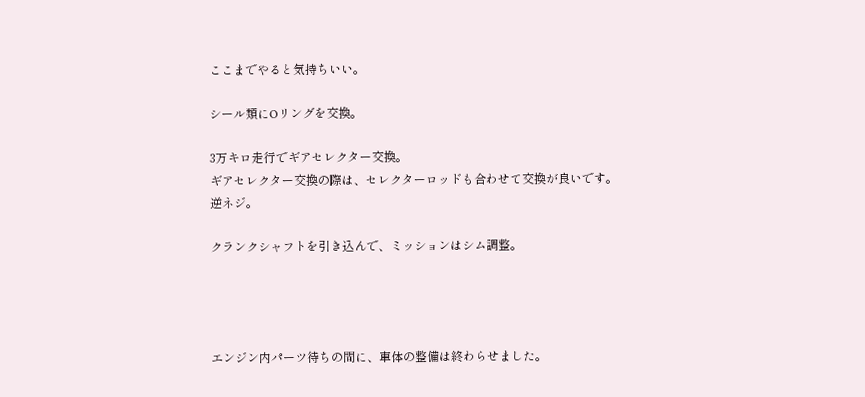ここまでやると気持ちいい。

シール類にOリングを交換。

3万キロ走行でギアセレクター交換。
ギアセレクター交換の際は、セレクターロッドも合わせて交換が良いです。
逆ネジ。

クランクシャフトを引き込んで、ミッションはシム調整。




エンジン内パーツ待ちの間に、車体の整備は終わらせました。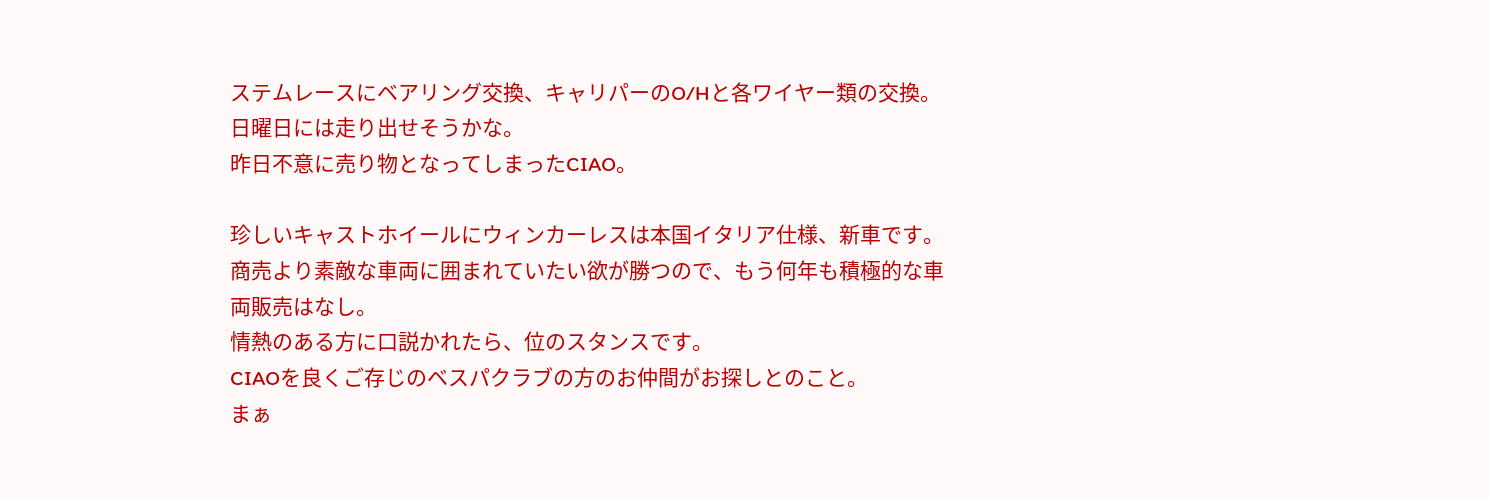ステムレースにベアリング交換、キャリパーのO/Hと各ワイヤー類の交換。
日曜日には走り出せそうかな。
昨日不意に売り物となってしまったCIAO。

珍しいキャストホイールにウィンカーレスは本国イタリア仕様、新車です。
商売より素敵な車両に囲まれていたい欲が勝つので、もう何年も積極的な車両販売はなし。
情熱のある方に口説かれたら、位のスタンスです。
CIAOを良くご存じのベスパクラブの方のお仲間がお探しとのこと。
まぁ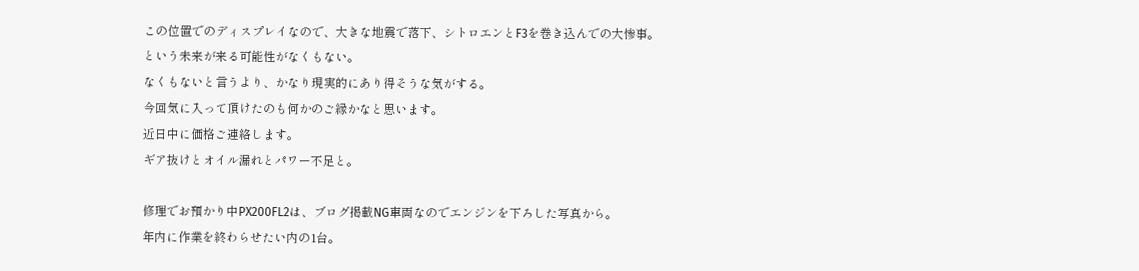この位置でのディスプレイなので、大きな地震で落下、シトロエンとF3を巻き込んでの大惨事。
という未来が来る可能性がなくもない。
なくもないと言うより、かなり現実的にあり得そうな気がする。
今回気に入って頂けたのも何かのご縁かなと思います。
近日中に価格ご連絡します。
ギア抜けとオイル漏れとパワー不足と。

修理でお預かり中PX200FL2は、ブログ掲載NG車両なのでエンジンを下ろした写真から。
年内に作業を終わらせたい内の1台。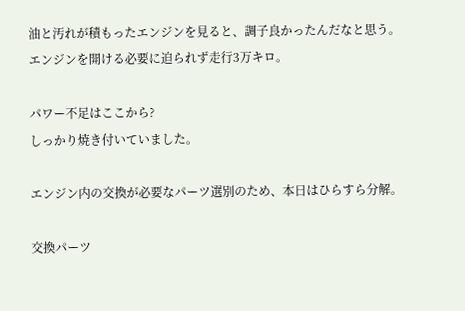油と汚れが積もったエンジンを見ると、調子良かったんだなと思う。
エンジンを開ける必要に迫られず走行3万キロ。

パワー不足はここから?
しっかり焼き付いていました。

エンジン内の交換が必要なパーツ選別のため、本日はひらすら分解。

交換パーツ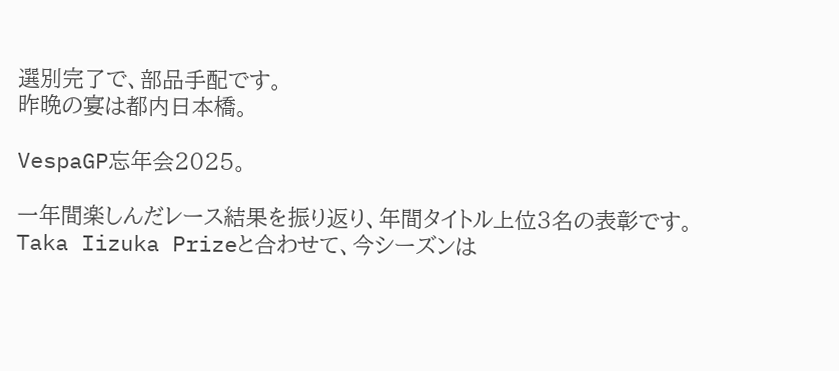選別完了で、部品手配です。
昨晩の宴は都内日本橋。

VespaGP忘年会2025。

一年間楽しんだレース結果を振り返り、年間タイトル上位3名の表彰です。
Taka Iizuka Prizeと合わせて、今シーズンは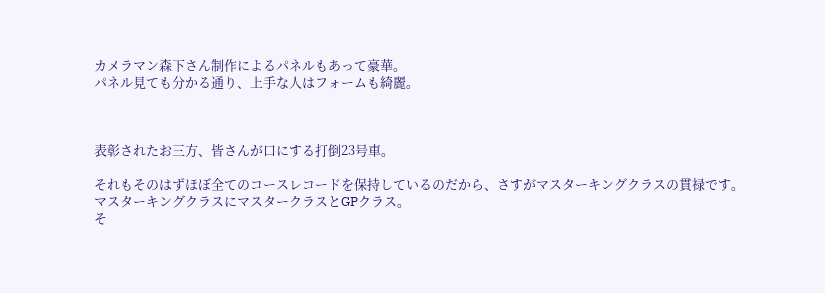カメラマン森下さん制作によるパネルもあって豪華。
パネル見ても分かる通り、上手な人はフォームも綺麗。



表彰されたお三方、皆さんが口にする打倒23号車。

それもそのはずほぼ全てのコースレコードを保持しているのだから、さすがマスターキングクラスの貫禄です。
マスターキングクラスにマスタークラスとGPクラス。
そ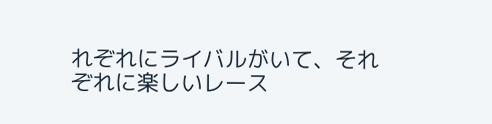れぞれにライバルがいて、それぞれに楽しいレース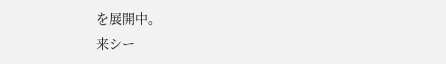を展開中。
来シー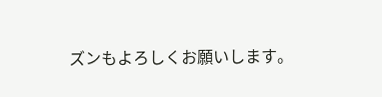ズンもよろしくお願いします。